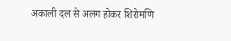अकाली दल से अलग होकर शिरोमणि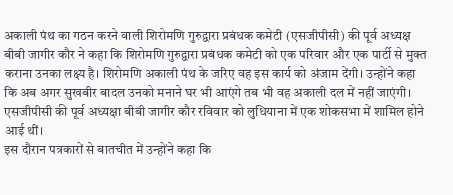अकाली पंथ का गठन करने वाली शिरोमणि गुरुद्वारा प्रबंधक कमेटी (एसजीपीसी) की पूर्व अध्यक्ष बीबी जागीर कौर ने कहा कि शिरोमणि गुरुद्वारा प्रबंधक कमेटी को एक परिवार और एक पार्टी से मुक्त कराना उनका लक्ष्य है। शिरोमणि अकाली पंथ के जरिए वह इस कार्य को अंजाम देंगी। उन्होंने कहा कि अब अगर सुखबीर बादल उनको मनाने घर भी आएंगे तब भी वह अकाली दल में नहीं जाएंगी। एसजीपीसी की पूर्व अध्यक्षा बीबी जागीर कौर रविवार को लुधियाना में एक शोकसभा में शामिल होने आई थीं।
इस दौरान पत्रकारों से बातचीत में उन्होंने कहा कि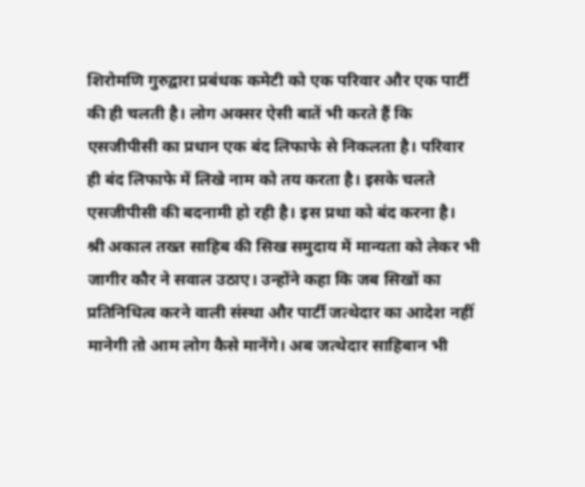शिरोमणि गुरुद्वारा प्रबंधक कमेटी को एक परिवार और एक पार्टी की ही चलती है। लोग अक्सर ऐसी बातें भी करते हैं कि एसजीपीसी का प्रधान एक बंद लिफाफे से निकलता है। परिवार ही बंद लिफाफे में लिखे नाम को तय करता है। इसके चलते एसजीपीसी की बदनामी हो रही है। इस प्रथा को बंद करना है।
श्री अकाल तख्त साहिब की सिख समुदाय में मान्यता को लेकर भी जागीर कौर ने सवाल उठाए। उन्होंने कहा कि जब सिखों का प्रतिनिधित्व करने वाली संस्था और पार्टी जत्थेदार का आदेश नहीं मानेगी तो आम लोग कैसे मानेंगे। अब जत्थेदार साहिबान भी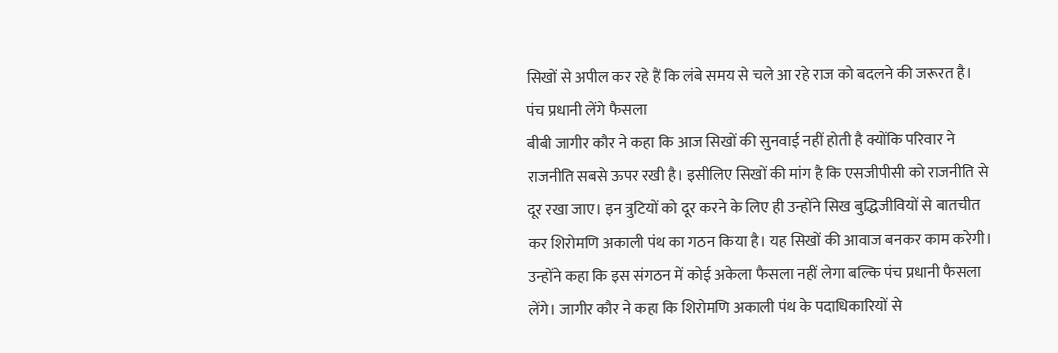सिखों से अपील कर रहे हैं कि लंबे समय से चले आ रहे राज को बदलने की जरूरत है।
पंच प्रधानी लेंगे फैसला
बीबी जागीर कौर ने कहा कि आज सिखों की सुनवाई नहीं होती है क्योंकि परिवार ने राजनीति सबसे ऊपर रखी है। इसीलिए सिखों की मांग है कि एसजीपीसी को राजनीति से दूर रखा जाए। इन त्रुटियों को दूर करने के लिए ही उन्होंने सिख बुद्धिजीवियों से बातचीत कर शिरोमणि अकाली पंथ का गठन किया है। यह सिखों की आवाज बनकर काम करेगी।
उन्होंने कहा कि इस संगठन में कोई अकेला फैसला नहीं लेगा बल्कि पंच प्रधानी फैसला लेंगे। जागीर कौर ने कहा कि शिरोमणि अकाली पंथ के पदाधिकारियों से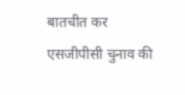बातचीत कर एसजीपीसी चुनाव की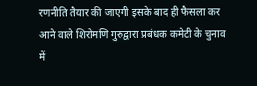रणनीति तैयार की जाएगी इसके बाद ही फैसला कर आने वाले शिरोमणि गुरुद्वारा प्रबंधक कमेटी के चुनाव में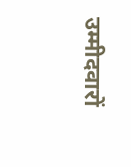उम्मीदवारों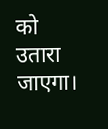को उतारा जाएगा।